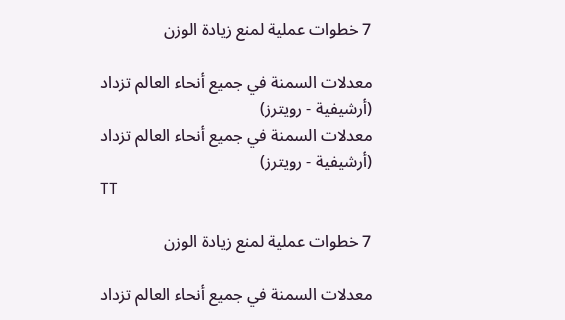7 خطوات عملية لمنع زيادة الوزن

معدلات السمنة في جميع أنحاء العالم تزداد (أرشيفية - رويترز)
معدلات السمنة في جميع أنحاء العالم تزداد (أرشيفية - رويترز)
TT

7 خطوات عملية لمنع زيادة الوزن

معدلات السمنة في جميع أنحاء العالم تزداد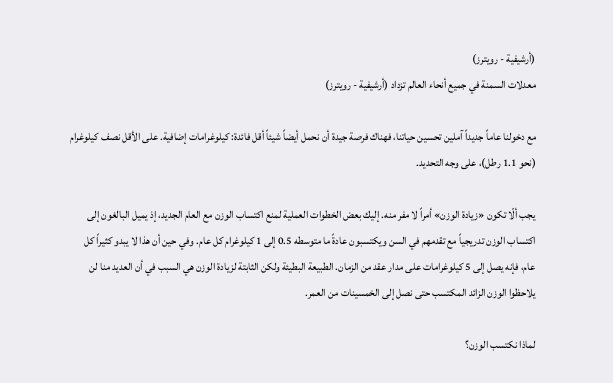(أرشيفية - رويترز)
معدلات السمنة في جميع أنحاء العالم تزداد (أرشيفية - رويترز)

مع دخولنا عاماً جديداً آملين تحسين حياتنا، فهناك فرصة جيدة أن نحمل أيضاً شيئاً أقل فائدة: كيلوغرامات إضافية. على الأقل نصف كيلوغرام (نحو 1.1 رطل)، على وجه التحديد.

يجب ألّا تكون «زيادة الوزن» أمراً لا مفر منه. إليك بعض الخطوات العملية لمنع اكتساب الوزن مع العام الجديد، إذ يميل البالغون إلى اكتساب الوزن تدريجياً مع تقدمهم في السن ويكتسبون عادةً ما متوسطه 0.5 إلى 1 كيلوغرام كل عام. وفي حين أن هذا لا يبدو كثيراً كل عام، فإنه يصل إلى 5 كيلوغرامات على مدار عقد من الزمان. الطبيعة البطيئة ولكن الثابتة لزيادة الوزن هي السبب في أن العديد منا لن يلاحظوا الوزن الزائد المكتسب حتى نصل إلى الخمسينات من العمر.

لماذا نكتسب الوزن؟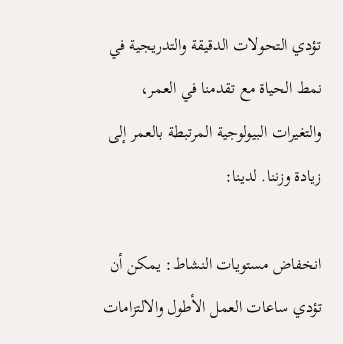تؤدي التحولات الدقيقة والتدريجية في نمط الحياة مع تقدمنا في العمر، والتغيرات البيولوجية المرتبطة بالعمر إلى زيادة وزننا. لدينا:

انخفاض مستويات النشاط: يمكن أن تؤدي ساعات العمل الأطول والالتزامات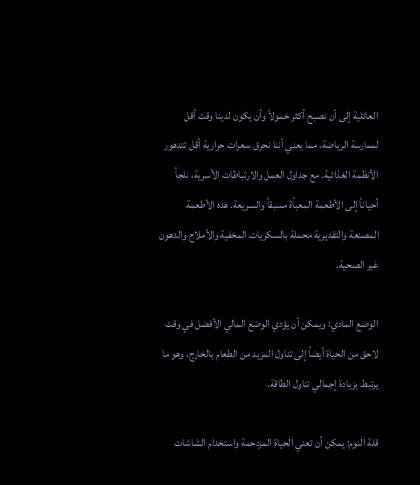العائلية إلى أن نصبح أكثر خمولاً وأن يكون لدينا وقت أقل لممارسة الرياضة، مما يعني أننا نحرق سعرات حرارية أقل تتدهور الأنظمة الغذائية. مع جداول العمل والارتباطات الأسرية، نلجأ أحياناً إلى الأطعمة المعبأة مسبقاً والسريعة. هذه الأطعمة المصنعة والتقديرية محملة بالسكريات المخفية والأملاح والدهون غير الصحية.

الوضع المادي: ويمكن أن يؤدي الوضع المالي الأفضل في وقت لاحق من الحياة أيضاً إلى تناول المزيد من الطعام بالخارج، وهو ما يرتبط بزيادة إجمالي تناول الطاقة.

قلة النوم: يمكن أن تعني الحياة المزدحمة واستخدام الشاشات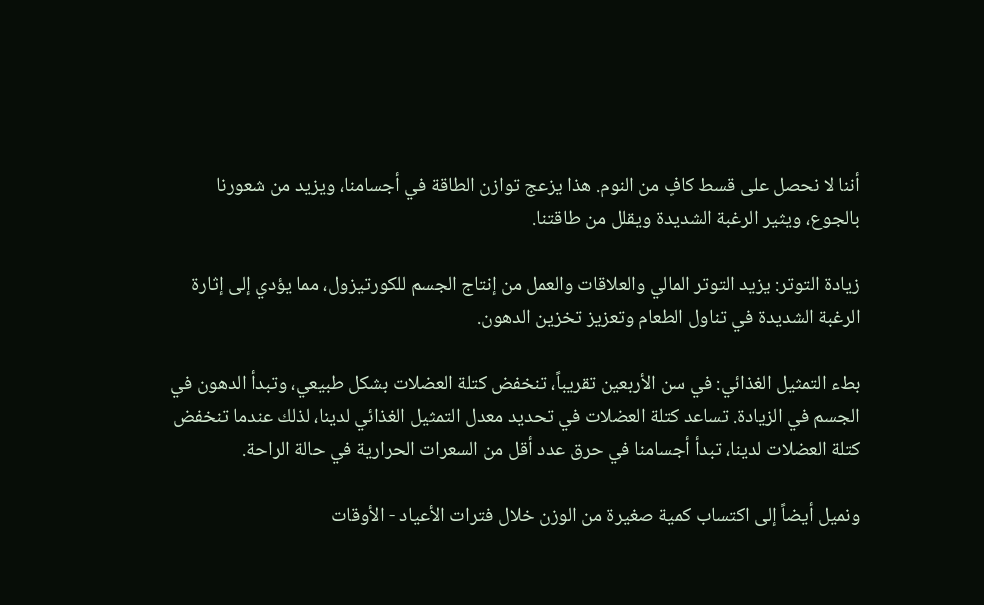أننا لا نحصل على قسط كافٍ من النوم. هذا يزعج توازن الطاقة في أجسامنا، ويزيد من شعورنا بالجوع، ويثير الرغبة الشديدة ويقلل من طاقتنا.

زيادة التوتر: يزيد التوتر المالي والعلاقات والعمل من إنتاج الجسم للكورتيزول، مما يؤدي إلى إثارة الرغبة الشديدة في تناول الطعام وتعزيز تخزين الدهون.

بطء التمثيل الغذائي: في سن الأربعين تقريباً، تنخفض كتلة العضلات بشكل طبيعي، وتبدأ الدهون في الجسم في الزيادة. تساعد كتلة العضلات في تحديد معدل التمثيل الغذائي لدينا، لذلك عندما تنخفض كتلة العضلات لدينا، تبدأ أجسامنا في حرق عدد أقل من السعرات الحرارية في حالة الراحة.

ونميل أيضاً إلى اكتساب كمية صغيرة من الوزن خلال فترات الأعياد - الأوقات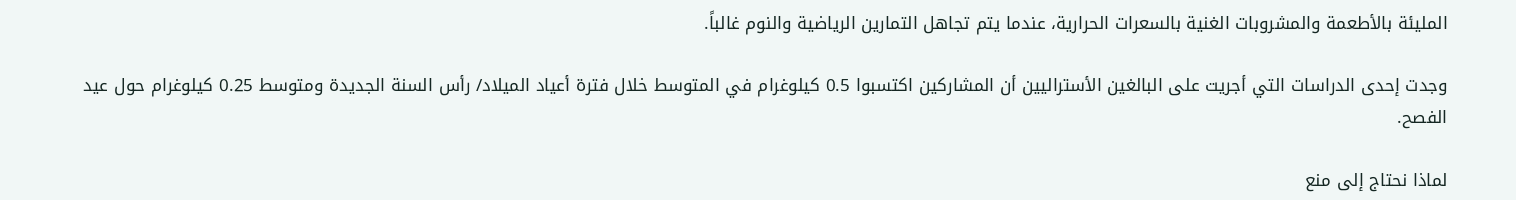المليئة بالأطعمة والمشروبات الغنية بالسعرات الحرارية، عندما يتم تجاهل التمارين الرياضية والنوم غالباً.

وجدت إحدى الدراسات التي أجريت على البالغين الأستراليين أن المشاركين اكتسبوا 0.5 كيلوغرام في المتوسط خلال فترة أعياد الميلاد/ رأس السنة الجديدة ومتوسط 0.25 كيلوغرام حول عيد الفصح.

لماذا نحتاج إلى منع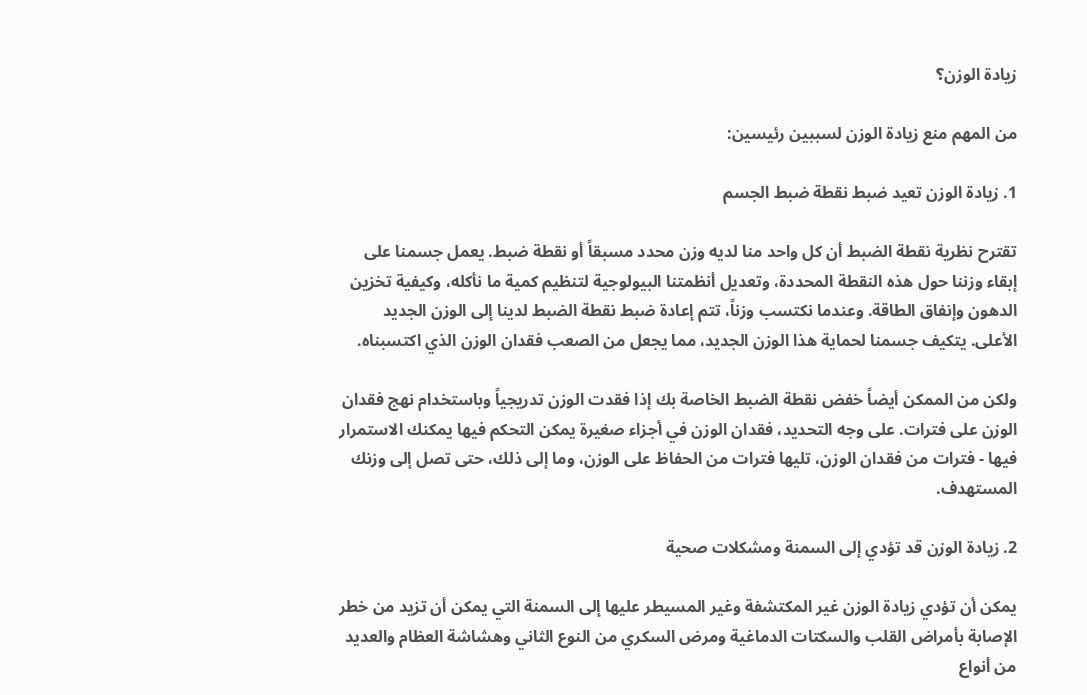زيادة الوزن؟

من المهم منع زيادة الوزن لسببين رئيسين:

1. زيادة الوزن تعيد ضبط نقطة ضبط الجسم

تقترح نظرية نقطة الضبط أن كل واحد منا لديه وزن محدد مسبقاً أو نقطة ضبط. يعمل جسمنا على إبقاء وزننا حول هذه النقطة المحددة، وتعديل أنظمتنا البيولوجية لتنظيم كمية ما نأكله، وكيفية تخزين الدهون وإنفاق الطاقة. وعندما نكتسب وزناً، تتم إعادة ضبط نقطة الضبط لدينا إلى الوزن الجديد الأعلى. يتكيف جسمنا لحماية هذا الوزن الجديد، مما يجعل من الصعب فقدان الوزن الذي اكتسبناه.

ولكن من الممكن أيضاً خفض نقطة الضبط الخاصة بك إذا فقدت الوزن تدريجياً وباستخدام نهج فقدان الوزن على فترات. على وجه التحديد، فقدان الوزن في أجزاء صغيرة يمكن التحكم فيها يمكنك الاستمرار فيها - فترات من فقدان الوزن، تليها فترات من الحفاظ على الوزن، وما إلى ذلك، حتى تصل إلى وزنك المستهدف.

2. زيادة الوزن قد تؤدي إلى السمنة ومشكلات صحية

يمكن أن تؤدي زيادة الوزن غير المكتشفة وغير المسيطر عليها إلى السمنة التي يمكن أن تزيد من خطر الإصابة بأمراض القلب والسكتات الدماغية ومرض السكري من النوع الثاني وهشاشة العظام والعديد من أنواع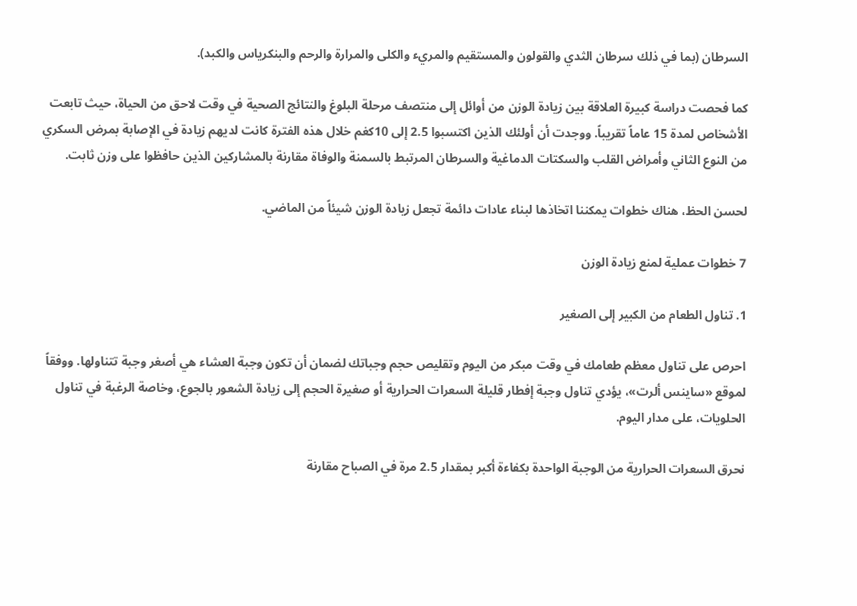السرطان (بما في ذلك سرطان الثدي والقولون والمستقيم والمريء والكلى والمرارة والرحم والبنكرياس والكبد).

كما فحصت دراسة كبيرة العلاقة بين زيادة الوزن من أوائل إلى منتصف مرحلة البلوغ والنتائج الصحية في وقت لاحق من الحياة، حيث تابعت الأشخاص لمدة 15 عاماً تقريباً. ووجدت أن أولئك الذين اكتسبوا 2.5 إلى 10كغم خلال هذه الفترة كانت لديهم زيادة في الإصابة بمرض السكري من النوع الثاني وأمراض القلب والسكتات الدماغية والسرطان المرتبط بالسمنة والوفاة مقارنة بالمشاركين الذين حافظوا على وزن ثابت.

لحسن الحظ، هناك خطوات يمكننا اتخاذها لبناء عادات دائمة تجعل زيادة الوزن شيئاً من الماضي.

7 خطوات عملية لمنع زيادة الوزن

1. تناول الطعام من الكبير إلى الصغير

احرص على تناول معظم طعامك في وقت مبكر من اليوم وتقليص حجم وجباتك لضمان أن تكون وجبة العشاء هي أصغر وجبة تتناولها. ووفقاً لموقع «ساينس ألرت»، يؤدي تناول وجبة إفطار قليلة السعرات الحرارية أو صغيرة الحجم إلى زيادة الشعور بالجوع، وخاصة الرغبة في تناول الحلويات، على مدار اليوم.

نحرق السعرات الحرارية من الوجبة الواحدة بكفاءة أكبر بمقدار 2.5 مرة في الصباح مقارنة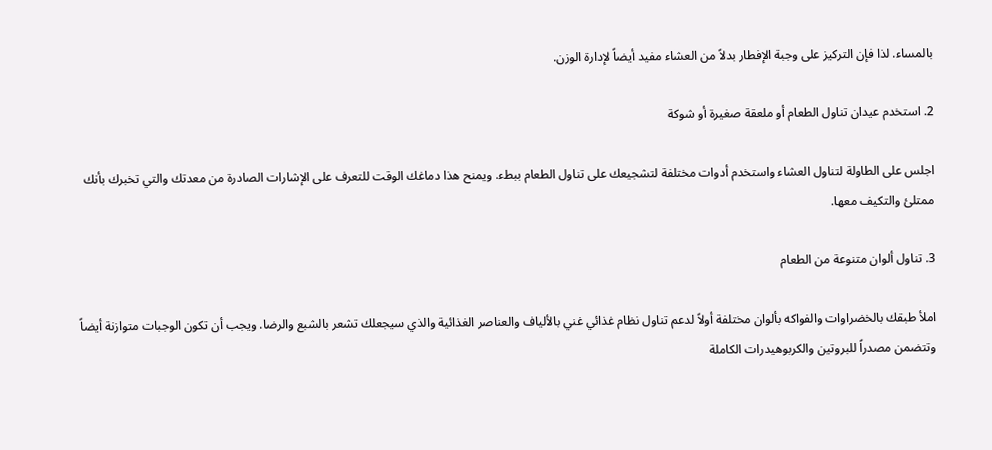بالمساء. لذا فإن التركيز على وجبة الإفطار بدلاً من العشاء مفيد أيضاً لإدارة الوزن.

2. استخدم عيدان تناول الطعام أو ملعقة صغيرة أو شوكة

اجلس على الطاولة لتناول العشاء واستخدم أدوات مختلفة لتشجيعك على تناول الطعام ببطء. ويمنح هذا دماغك الوقت للتعرف على الإشارات الصادرة من معدتك والتي تخبرك بأنك ممتلئ والتكيف معها.

3. تناول ألوان متنوعة من الطعام

املأ طبقك بالخضراوات والفواكه بألوان مختلفة أولاً لدعم تناول نظام غذائي غني بالألياف والعناصر الغذائية والذي سيجعلك تشعر بالشبع والرضا. ويجب أن تكون الوجبات متوازنة أيضاً وتتضمن مصدراً للبروتين والكربوهيدرات الكاملة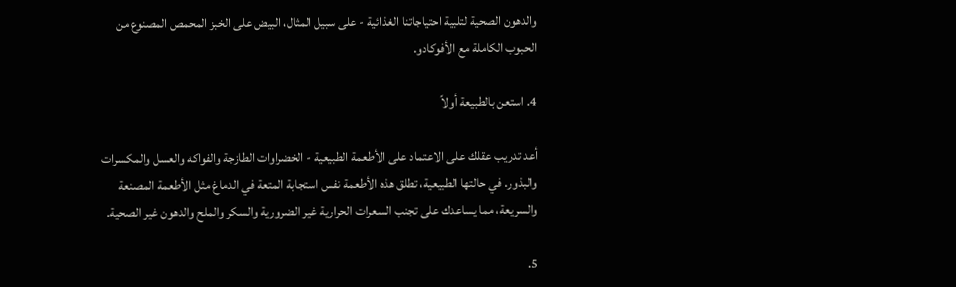والدهون الصحية لتلبية احتياجاتنا الغذائية - على سبيل المثال، البيض على الخبز المحمص المصنوع من الحبوب الكاملة مع الأفوكادو.

4. استعن بالطبيعة أولاً

أعد تدريب عقلك على الاعتماد على الأطعمة الطبيعية - الخضراوات الطازجة والفواكه والعسل والمكسرات والبذور. في حالتها الطبيعية، تطلق هذه الأطعمة نفس استجابة المتعة في الدماغ مثل الأطعمة المصنعة والسريعة، مما يساعدك على تجنب السعرات الحرارية غير الضرورية والسكر والملح والدهون غير الصحية.

5.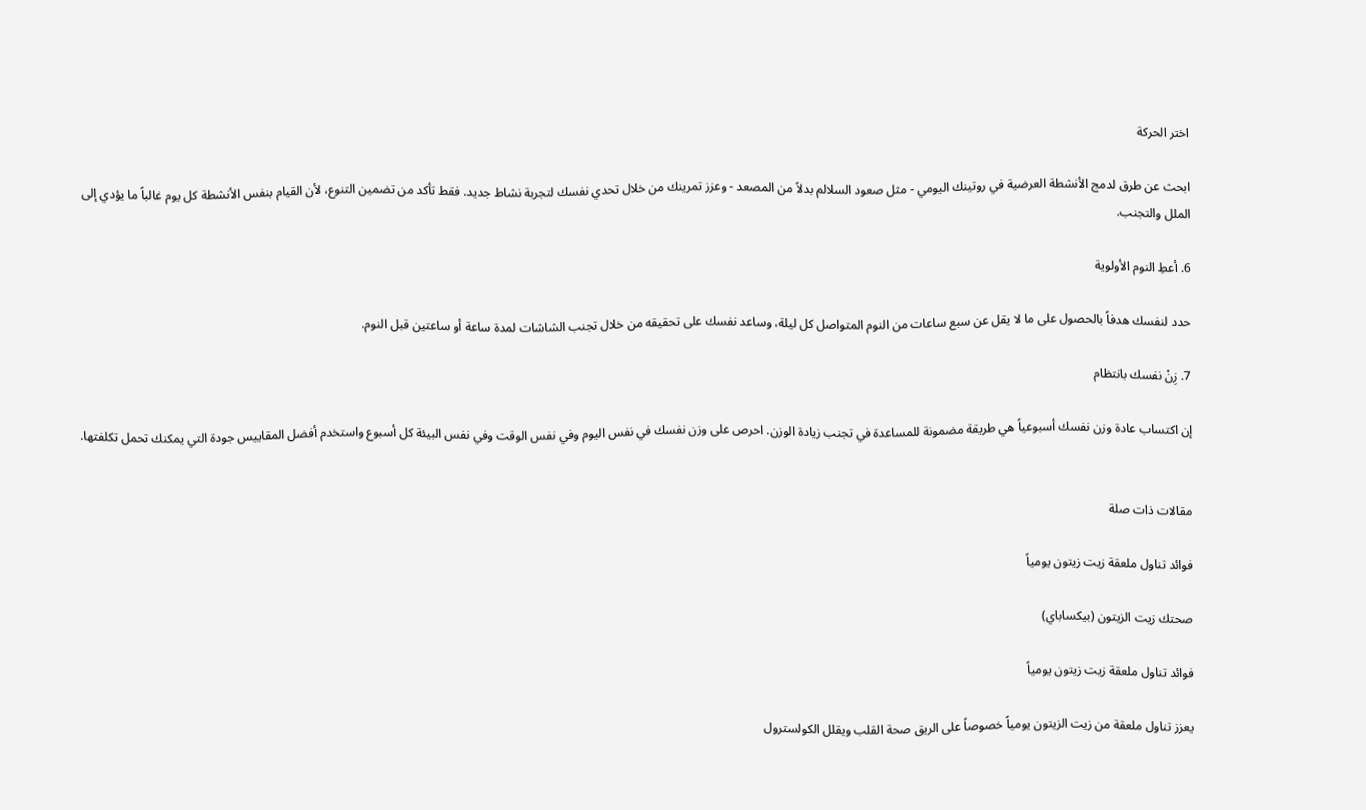اختر الحركة

ابحث عن طرق لدمج الأنشطة العرضية في روتينك اليومي - مثل صعود السلالم بدلاً من المصعد - وعزز تمرينك من خلال تحدي نفسك لتجربة نشاط جديد. فقط تأكد من تضمين التنوع، لأن القيام بنفس الأنشطة كل يوم غالباً ما يؤدي إلى الملل والتجنب.

6. أعطِ النوم الأولوية

حدد لنفسك هدفاً بالحصول على ما لا يقل عن سبع ساعات من النوم المتواصل كل ليلة، وساعد نفسك على تحقيقه من خلال تجنب الشاشات لمدة ساعة أو ساعتين قبل النوم.

7. زِنْ نفسك بانتظام

إن اكتساب عادة وزن نفسك أسبوعياً هي طريقة مضمونة للمساعدة في تجنب زيادة الوزن. احرص على وزن نفسك في نفس اليوم وفي نفس الوقت وفي نفس البيئة كل أسبوع واستخدم أفضل المقاييس جودة التي يمكنك تحمل تكلفتها.


مقالات ذات صلة

فوائد تناول ملعقة زيت زيتون يومياً

صحتك زيت الزيتون (بيكساباي)

فوائد تناول ملعقة زيت زيتون يومياً

يعزز تناول ملعقة من زيت الزيتون يومياً خصوصاً على الريق صحة القلب ويقلل الكولسترول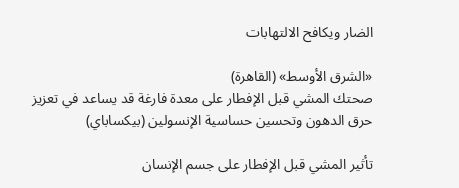الضار ويكافح الالتهابات

«الشرق الأوسط» (القاهرة)
صحتك المشي قبل الإفطار على معدة فارغة قد يساعد في تعزيز حرق الدهون وتحسين حساسية الإنسولين (بيكساباي)

تأثير المشي قبل الإفطار على جسم الإنسان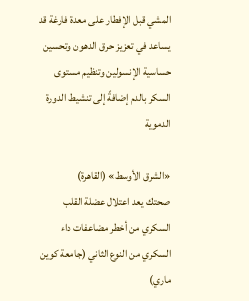المشي قبل الإفطار على معدة فارغة قد يساعد في تعزيز حرق الدهون وتحسين حساسية الإنسولين وتنظيم مستوى السكر بالدم إضافةً إلى تنشيط الدورة الدموية

«الشرق الأوسط» (القاهرة)
صحتك يعد اعتلال عضلة القلب السكري من أخطر مضاعفات داء السكري من النوع الثاني (جامعة كوين ماري)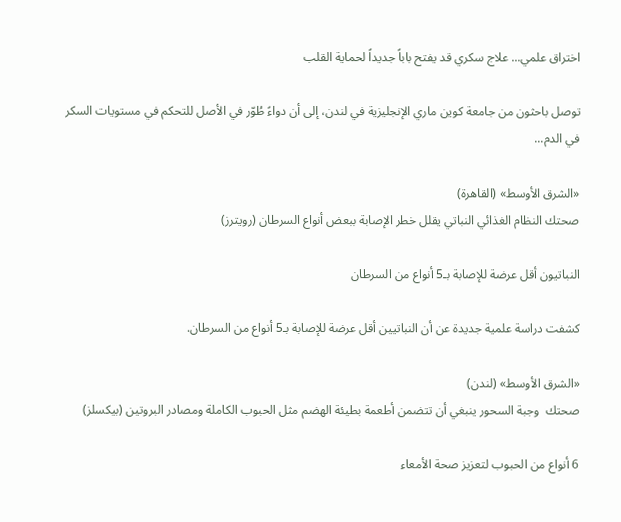اختراق علمي... علاج سكري قد يفتح باباً جديداً لحماية القلب

توصل باحثون من جامعة كوين ماري الإنجليزية في لندن، إلى أن دواءً طُوّر في الأصل للتحكم في مستويات السكر في الدم...

«الشرق الأوسط» (القاهرة)
صحتك النظام الغذائي النباتي يقلل خطر الإصابة ببعض أنواع السرطان (رويترز)

النباتيون أقل عرضة للإصابة بـ5 أنواع من السرطان

كشفت دراسة علمية جديدة عن أن النباتيين أقل عرضة للإصابة بـ5 أنواع من السرطان.

«الشرق الأوسط» (لندن)
صحتك  وجبة السحور ينبغي أن تتضمن أطعمة بطيئة الهضم مثل الحبوب الكاملة ومصادر البروتين (بيكسلز)

6 أنواع من الحبوب لتعزيز صحة الأمعاء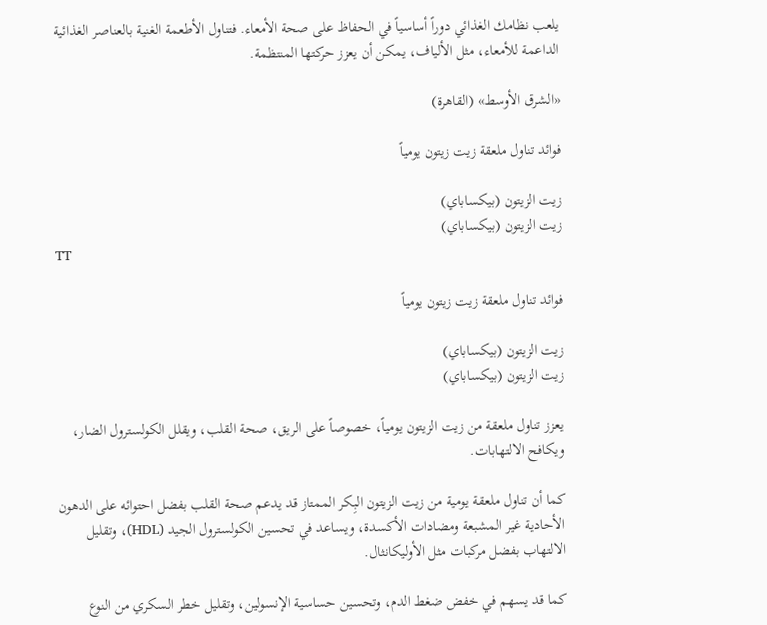يلعب نظامك الغذائي دوراً أساسياً في الحفاظ على صحة الأمعاء. فتناول الأطعمة الغنية بالعناصر الغذائية الداعمة للأمعاء، مثل الألياف، يمكن أن يعزز حركتها المنتظمة.

«الشرق الأوسط» (القاهرة)

فوائد تناول ملعقة زيت زيتون يومياً

زيت الزيتون (بيكساباي)
زيت الزيتون (بيكساباي)
TT

فوائد تناول ملعقة زيت زيتون يومياً

زيت الزيتون (بيكساباي)
زيت الزيتون (بيكساباي)

يعزز تناول ملعقة من زيت الزيتون يومياً، خصوصاً على الريق، صحة القلب، ويقلل الكولسترول الضار، ويكافح الالتهابات.

كما أن تناول ملعقة يومية من زيت الزيتون البِكر الممتاز قد يدعم صحة القلب بفضل احتوائه على الدهون الأحادية غير المشبعة ومضادات الأكسدة، ويساعد في تحسين الكولسترول الجيد (HDL)، وتقليل الالتهاب بفضل مركبات مثل الأوليكانثال.

كما قد يسهم في خفض ضغط الدم، وتحسين حساسية الإنسولين، وتقليل خطر السكري من النوع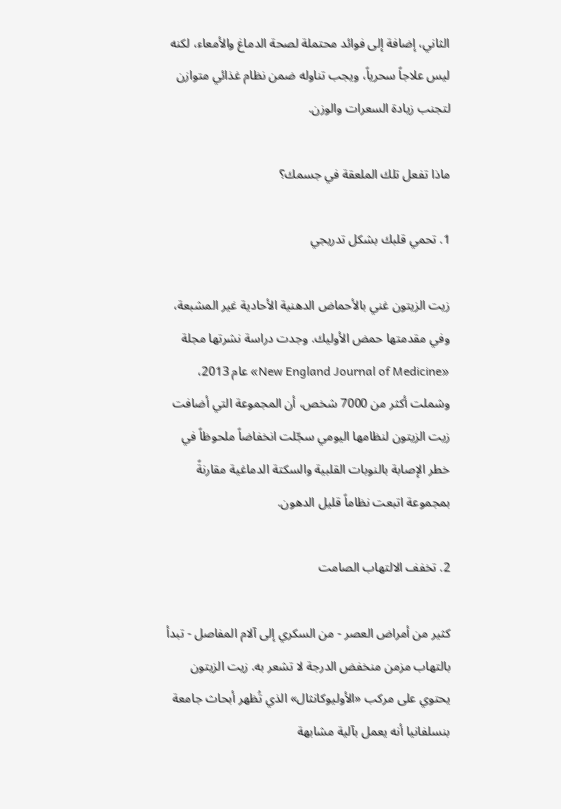الثاني، إضافة إلى فوائد محتملة لصحة الدماغ والأمعاء، لكنه ليس علاجاً سحرياً، ويجب تناوله ضمن نظام غذائي متوازن لتجنب زيادة السعرات والوزن.

ماذا تفعل تلك الملعقة في جسمك؟

1. تحمي قلبك بشكل تدريجي

زيت الزيتون غني بالأحماض الدهنية الأحادية غير المشبعة، وفي مقدمتها حمض الأوليك. وجدت دراسة نشرتها مجلة «New England Journal of Medicine» عام 2013، وشملت أكثر من 7000 شخص، أن المجموعة التي أضافت زيت الزيتون لنظامها اليومي سجّلت انخفاضاً ملحوظاً في خطر الإصابة بالنوبات القلبية والسكتة الدماغية مقارنةً بمجموعة اتبعت نظاماً قليل الدهون.

2. تخفف الالتهاب الصامت

كثير من أمراض العصر - من السكري إلى آلام المفاصل - تبدأ بالتهاب مزمن منخفض الدرجة لا تشعر به. زيت الزيتون يحتوي على مركب «الأوليوكانثال» الذي تُظهر أبحاث جامعة بنسلفانيا أنه يعمل بآلية مشابهة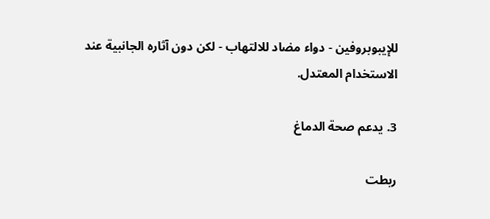للإيبوبروفين - دواء مضاد للالتهاب - لكن دون آثاره الجانبية عند الاستخدام المعتدل.

3. يدعم صحة الدماغ

ربطت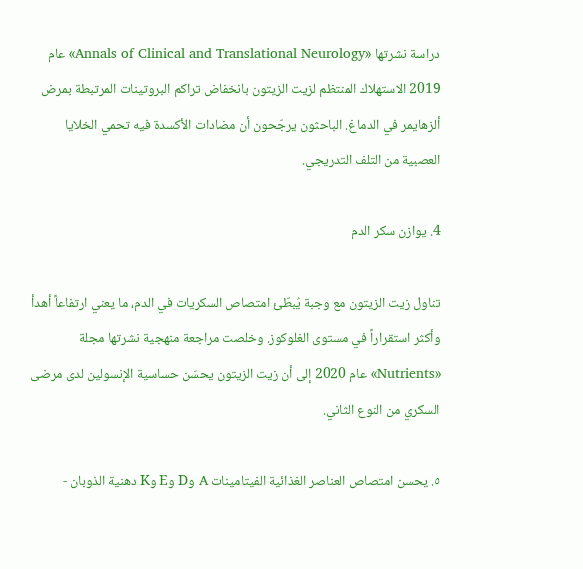دراسة نشرتها «Annals of Clinical and Translational Neurology» عام 2019 الاستهلاك المنتظم لزيت الزيتون بانخفاض تراكم البروتينات المرتبطة بمرض ألزهايمر في الدماغ. الباحثون يرجّحون أن مضادات الأكسدة فيه تحمي الخلايا العصبية من التلف التدريجي.

4. يوازن سكر الدم

تناول زيت الزيتون مع وجبة يُبطّئ امتصاص السكريات في الدم، ما يعني ارتفاعاً أهدأ وأكثر استقراراً في مستوى الغلوكوز. وخلصت مراجعة منهجية نشرتها مجلة «Nutrients» عام 2020 إلى أن زيت الزيتون يحسّن حساسية الإنسولين لدى مرضى السكري من النوع الثاني.

٥. يحسن امتصاص العناصر الغذائية الفيتامينات A وD وE وK دهنية الذوبان -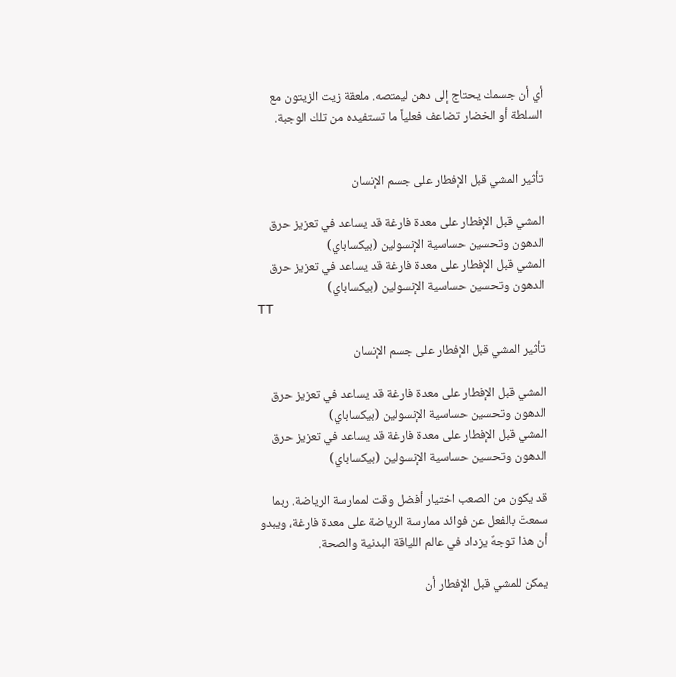أي أن جسمك يحتاج إلى دهن ليمتصه. ملعقة زيت الزيتون مع السلطة أو الخضار تضاعف فعلياً ما تستفيده من تلك الوجبة.


تأثير المشي قبل الإفطار على جسم الإنسان

المشي قبل الإفطار على معدة فارغة قد يساعد في تعزيز حرق الدهون وتحسين حساسية الإنسولين (بيكساباي)
المشي قبل الإفطار على معدة فارغة قد يساعد في تعزيز حرق الدهون وتحسين حساسية الإنسولين (بيكساباي)
TT

تأثير المشي قبل الإفطار على جسم الإنسان

المشي قبل الإفطار على معدة فارغة قد يساعد في تعزيز حرق الدهون وتحسين حساسية الإنسولين (بيكساباي)
المشي قبل الإفطار على معدة فارغة قد يساعد في تعزيز حرق الدهون وتحسين حساسية الإنسولين (بيكساباي)

قد يكون من الصعب اختيار أفضل وقت لممارسة الرياضة. ربما سمعتَ بالفعل عن فوائد ممارسة الرياضة على معدة فارغة، ويبدو أن هذا توجهٌ يزداد في عالم اللياقة البدنية والصحة.

يمكن للمشي قبل الإفطار أن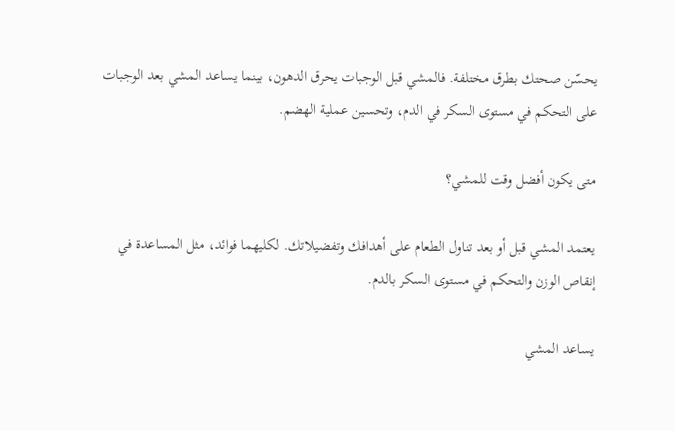يحسّن صحتك بطرق مختلفة. فالمشي قبل الوجبات يحرق الدهون، بينما يساعد المشي بعد الوجبات على التحكم في مستوى السكر في الدم، وتحسين عملية الهضم.

متى يكون أفضل وقت للمشي؟

يعتمد المشي قبل أو بعد تناول الطعام على أهدافك وتفضيلاتك. لكليهما فوائد، مثل المساعدة في إنقاص الوزن والتحكم في مستوى السكر بالدم.

يساعد المشي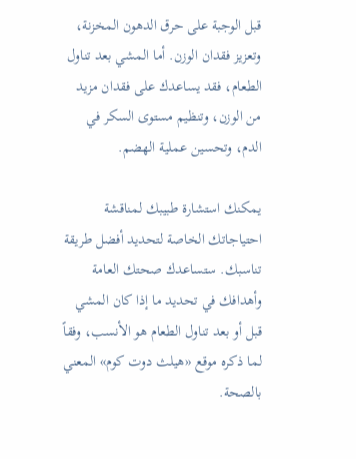قبل الوجبة على حرق الدهون المخزنة، وتعزيز فقدان الوزن. أما المشي بعد تناول الطعام، فقد يساعدك على فقدان مزيد من الوزن، وتنظيم مستوى السكر في الدم، وتحسين عملية الهضم.

يمكنك استشارة طبيبك لمناقشة احتياجاتك الخاصة لتحديد أفضل طريقة تناسبك. ستساعدك صحتك العامة وأهدافك في تحديد ما إذا كان المشي قبل أو بعد تناول الطعام هو الأنسب، وفقاً لما ذكره موقع «هيلث دوت كوم» المعني بالصحة.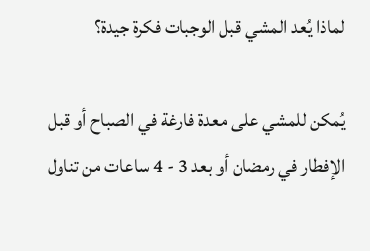لماذا يُعد المشي قبل الوجبات فكرة جيدة؟

يُمكن للمشي على معدة فارغة في الصباح أو قبل الإفطار في رمضان أو بعد 3 - 4 ساعات من تناول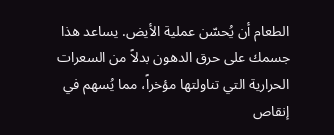الطعام أن يُحسّن عملية الأيض. يساعد هذا جسمك على حرق الدهون بدلاً من السعرات الحرارية التي تناولتها مؤخراً، مما يُسهم في إنقاص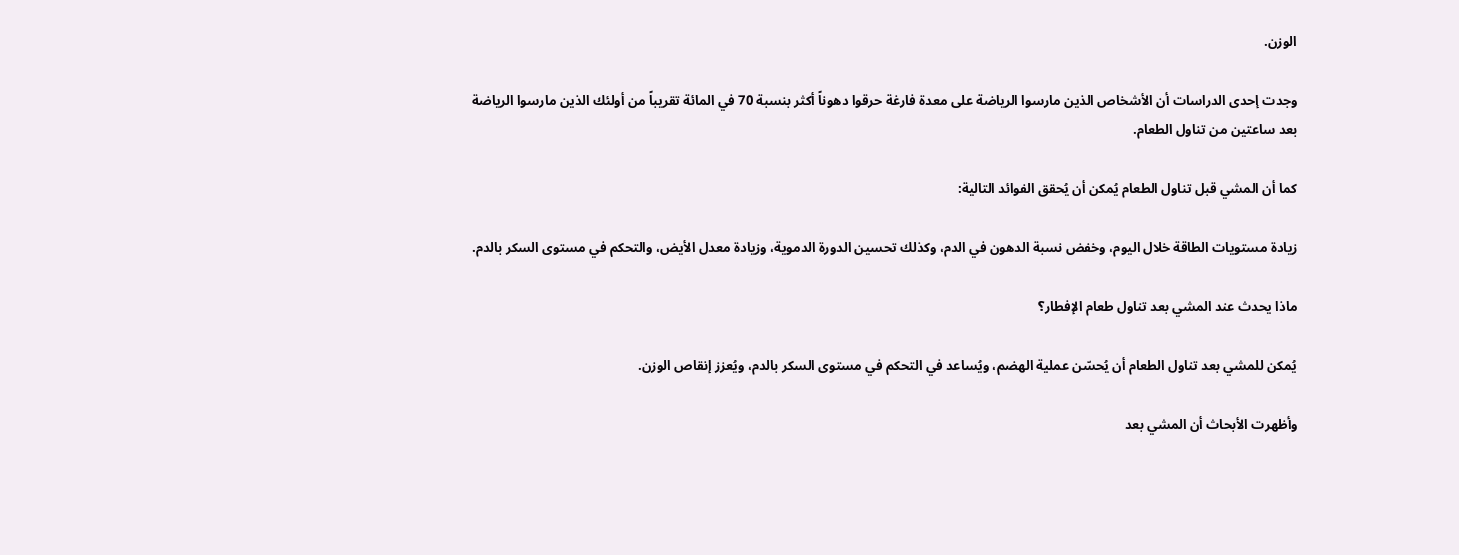الوزن.

وجدت إحدى الدراسات أن الأشخاص الذين مارسوا الرياضة على معدة فارغة حرقوا دهوناً أكثر بنسبة 70 في المائة تقريباً من أولئك الذين مارسوا الرياضة بعد ساعتين من تناول الطعام.

كما أن المشي قبل تناول الطعام يُمكن أن يُحقق الفوائد التالية:

زيادة مستويات الطاقة خلال اليوم، وخفض نسبة الدهون في الدم، وكذلك تحسين الدورة الدموية، وزيادة معدل الأيض، والتحكم في مستوى السكر بالدم.

ماذا يحدث عند المشي بعد تناول طعام الإفطار؟

يُمكن للمشي بعد تناول الطعام أن يُحسّن عملية الهضم، ويُساعد في التحكم في مستوى السكر بالدم، ويُعزز إنقاص الوزن.

وأظهرت الأبحاث أن المشي بعد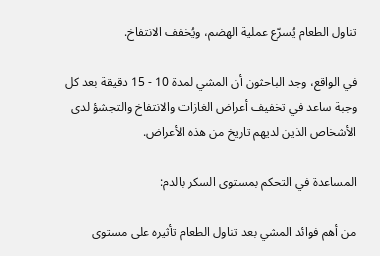تناول الطعام يُسرّع عملية الهضم، ويُخفف الانتفاخ.

في الواقع، وجد الباحثون أن المشي لمدة 10 - 15 دقيقة بعد كل وجبة ساعد في تخفيف أعراض الغازات والانتفاخ والتجشؤ لدى الأشخاص الذين لديهم تاريخ من هذه الأعراض.

المساعدة في التحكم بمستوى السكر بالدم:

من أهم فوائد المشي بعد تناول الطعام تأثيره على مستوى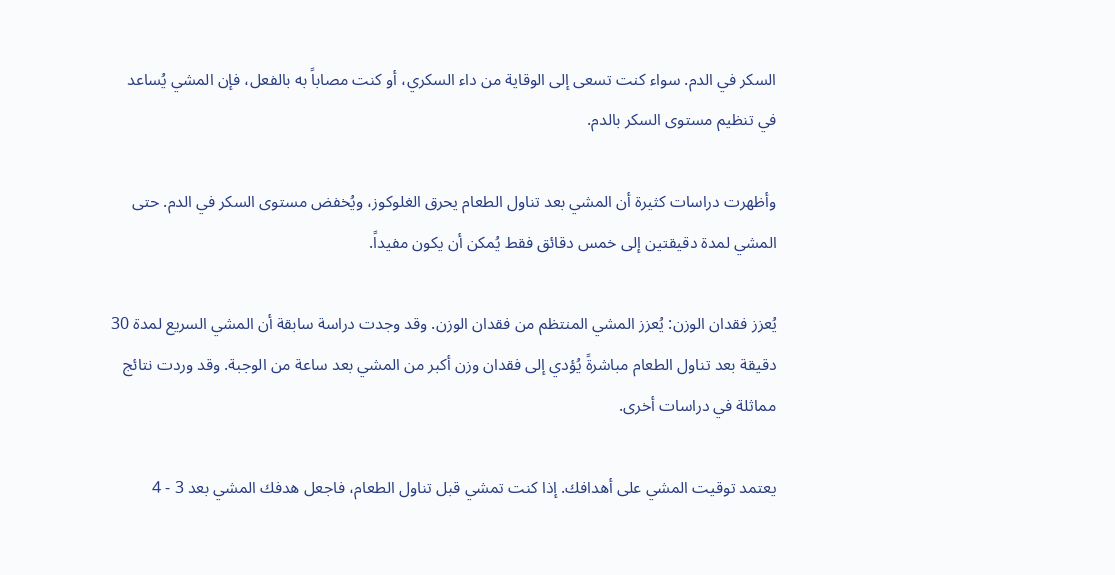السكر في الدم. سواء كنت تسعى إلى الوقاية من داء السكري، أو كنت مصاباً به بالفعل، فإن المشي يُساعد في تنظيم مستوى السكر بالدم.

وأظهرت دراسات كثيرة أن المشي بعد تناول الطعام يحرق الغلوكوز، ويُخفض مستوى السكر في الدم. حتى المشي لمدة دقيقتين إلى خمس دقائق فقط يُمكن أن يكون مفيداً.

يُعزز فقدان الوزن: يُعزز المشي المنتظم من فقدان الوزن. وقد وجدت دراسة سابقة أن المشي السريع لمدة 30 دقيقة بعد تناول الطعام مباشرةً يُؤدي إلى فقدان وزن أكبر من المشي بعد ساعة من الوجبة. وقد وردت نتائج مماثلة في دراسات أخرى.

يعتمد توقيت المشي على أهدافك. إذا كنت تمشي قبل تناول الطعام، فاجعل هدفك المشي بعد 3 - 4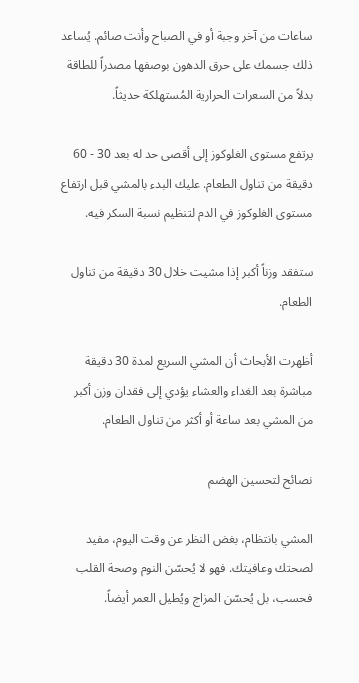ساعات من آخر وجبة أو في الصباح وأنت صائم. يُساعد ذلك جسمك على حرق الدهون بوصفها مصدراً للطاقة بدلاً من السعرات الحرارية المُستهلكة حديثاً.

يرتفع مستوى الغلوكوز إلى أقصى حد له بعد 30 - 60 دقيقة من تناول الطعام. عليك البدء بالمشي قبل ارتفاع مستوى الغلوكوز في الدم لتنظيم نسبة السكر فيه.

ستفقد وزناً أكبر إذا مشيت خلال 30 دقيقة من تناول الطعام.

أظهرت الأبحاث أن المشي السريع لمدة 30 دقيقة مباشرة بعد الغداء والعشاء يؤدي إلى فقدان وزن أكبر من المشي بعد ساعة أو أكثر من تناول الطعام.

نصائح لتحسين الهضم

المشي بانتظام، بغض النظر عن وقت اليوم، مفيد لصحتك وعافيتك. فهو لا يُحسّن النوم وصحة القلب فحسب، بل يُحسّن المزاج ويُطيل العمر أيضاً.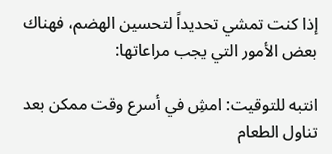إذا كنت تمشي تحديداً لتحسين الهضم، فهناك بعض الأمور التي يجب مراعاتها:

انتبه للتوقيت: امشِ في أسرع وقت ممكن بعد تناول الطعام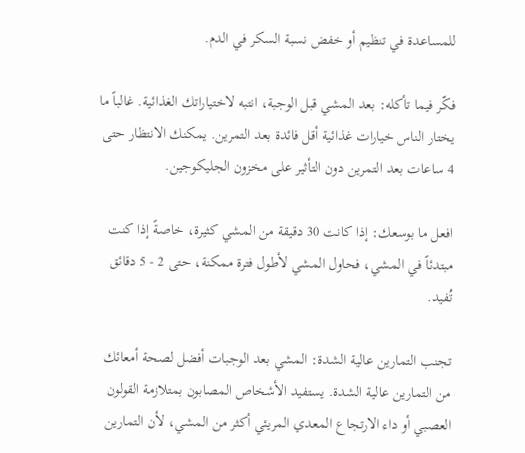للمساعدة في تنظيم أو خفض نسبة السكر في الدم.

فكّر فيما تأكله: بعد المشي قبل الوجبة، انتبه لاختياراتك الغذائية. غالباً ما يختار الناس خيارات غذائية أقل فائدة بعد التمرين. يمكنك الانتظار حتى 4 ساعات بعد التمرين دون التأثير على مخزون الجليكوجين.

افعل ما بوسعك: إذا كانت 30 دقيقة من المشي كثيرة، خاصةً إذا كنت مبتدئاً في المشي، فحاول المشي لأطول فترة ممكنة، حتى 2 - 5 دقائق تُفيد.

تجنب التمارين عالية الشدة: المشي بعد الوجبات أفضل لصحة أمعائك من التمارين عالية الشدة. يستفيد الأشخاص المصابون بمتلازمة القولون العصبي أو داء الارتجاع المعدي المريئي أكثر من المشي، لأن التمارين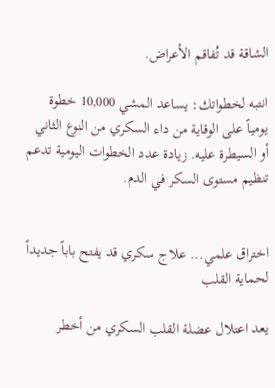الشاقة قد تُفاقم الأعراض.

انتبه لخطواتك: يساعد المشي 10,000 خطوة يومياً على الوقاية من داء السكري من النوع الثاني أو السيطرة عليه. زيادة عدد الخطوات اليومية تدعم تنظيم مستوى السكر في الدم.


اختراق علمي... علاج سكري قد يفتح باباً جديداً لحماية القلب

يعد اعتلال عضلة القلب السكري من أخطر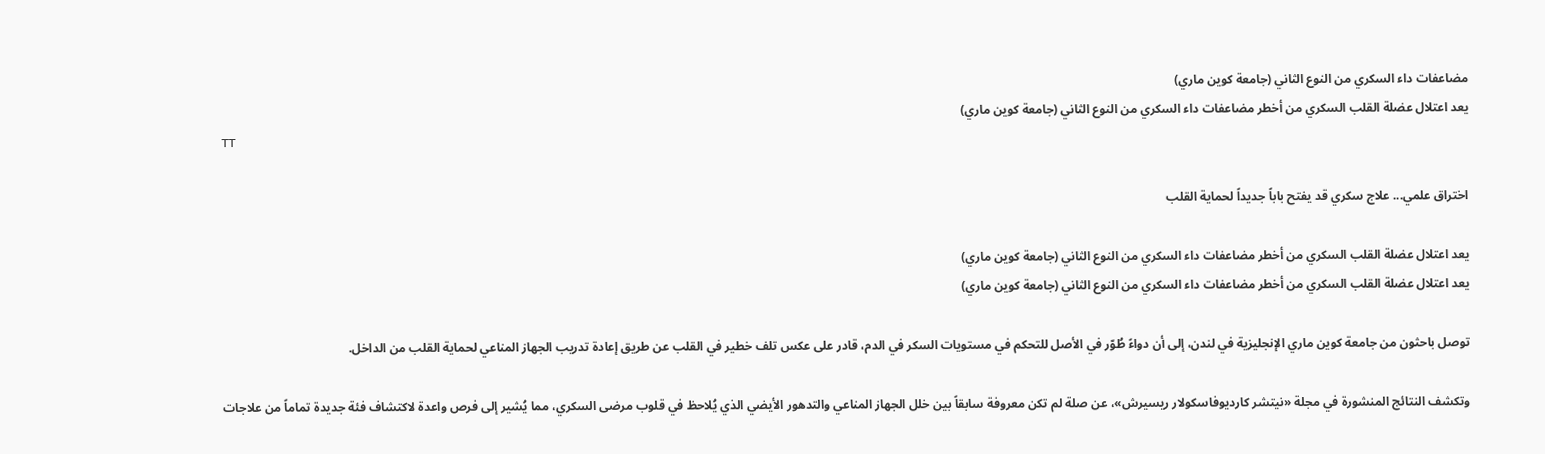مضاعفات داء السكري من النوع الثاني (جامعة كوين ماري)
يعد اعتلال عضلة القلب السكري من أخطر مضاعفات داء السكري من النوع الثاني (جامعة كوين ماري)
TT

اختراق علمي... علاج سكري قد يفتح باباً جديداً لحماية القلب

يعد اعتلال عضلة القلب السكري من أخطر مضاعفات داء السكري من النوع الثاني (جامعة كوين ماري)
يعد اعتلال عضلة القلب السكري من أخطر مضاعفات داء السكري من النوع الثاني (جامعة كوين ماري)

توصل باحثون من جامعة كوين ماري الإنجليزية في لندن، إلى أن دواءً طُوّر في الأصل للتحكم في مستويات السكر في الدم، قادر على عكس تلف خطير في القلب عن طريق إعادة تدريب الجهاز المناعي لحماية القلب من الداخل.

وتكشف النتائج المنشورة في مجلة «نيتشر كارديوفاسكولار ريسيرش»، عن صلة لم تكن معروفة سابقاً بين خلل الجهاز المناعي والتدهور الأيضي الذي يُلاحظ في قلوب مرضى السكري، مما يُشير إلى فرص واعدة لاكتشاف فئة جديدة تماماً من علاجات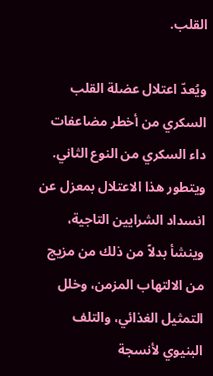القلب.

ويُعدّ اعتلال عضلة القلب السكري من أخطر مضاعفات داء السكري من النوع الثاني. ويتطور هذا الاعتلال بمعزل عن انسداد الشرايين التاجية، وينشأ بدلاً من ذلك من مزيج من الالتهاب المزمن، وخلل التمثيل الغذائي، والتلف البنيوي لأنسجة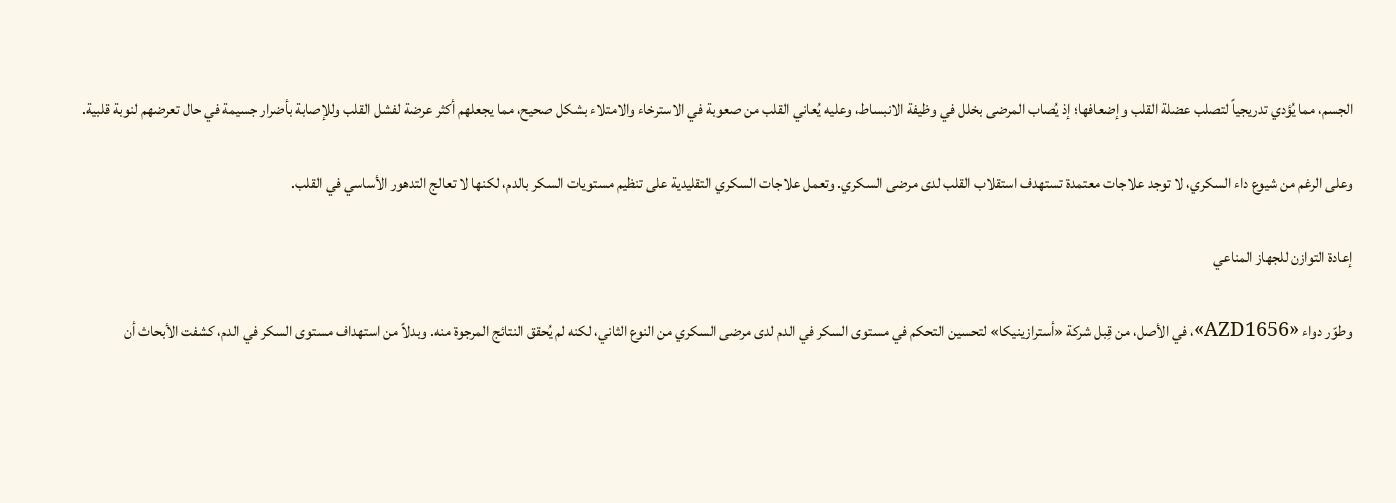الجسم، مما يُؤدي تدريجياً لتصلب عضلة القلب وإضعافها؛ إذ يُصاب المرضى بخلل في وظيفة الانبساط، وعليه يُعاني القلب من صعوبة في الاسترخاء والامتلاء بشكل صحيح، مما يجعلهم أكثر عرضة لفشل القلب وللإصابة بأضرار جسيمة في حال تعرضهم لنوبة قلبية.

وعلى الرغم من شيوع داء السكري، لا توجد علاجات معتمدة تستهدف استقلاب القلب لدى مرضى السكري. وتعمل علاجات السكري التقليدية على تنظيم مستويات السكر بالدم، لكنها لا تعالج التدهور الأساسي في القلب.

إعادة التوازن للجهاز المناعي

وطوّر دواء «AZD1656»، في الأصل، من قِبل شركة «أسترازينيكا» لتحسين التحكم في مستوى السكر في الدم لدى مرضى السكري من النوع الثاني، لكنه لم يُحقق النتائج المرجوة منه. وبدلاً من استهداف مستوى السكر في الدم، كشفت الأبحاث أن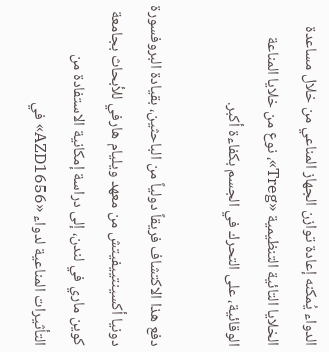الدواء يُمكنه إعادة توازن الجهاز المناعي من خلال مساعدة الخلايا التائية التنظيمية «Treg»، نوع من خلايا المناعة الوقائية، على التحرك في الجسم بكفاءة أكبر.

دفع هذا الاكتشاف فريقاً دولياً من الباحثين، بقيادة البروفسورة دونيا أكسينتييفيتش من معهد ويليام هارفي للأبحاث بجامعة كوين ماري في لندن، إلى دراسة إمكانية الاستفادة من التأثيرات المناعية لدواء «AZD1656» في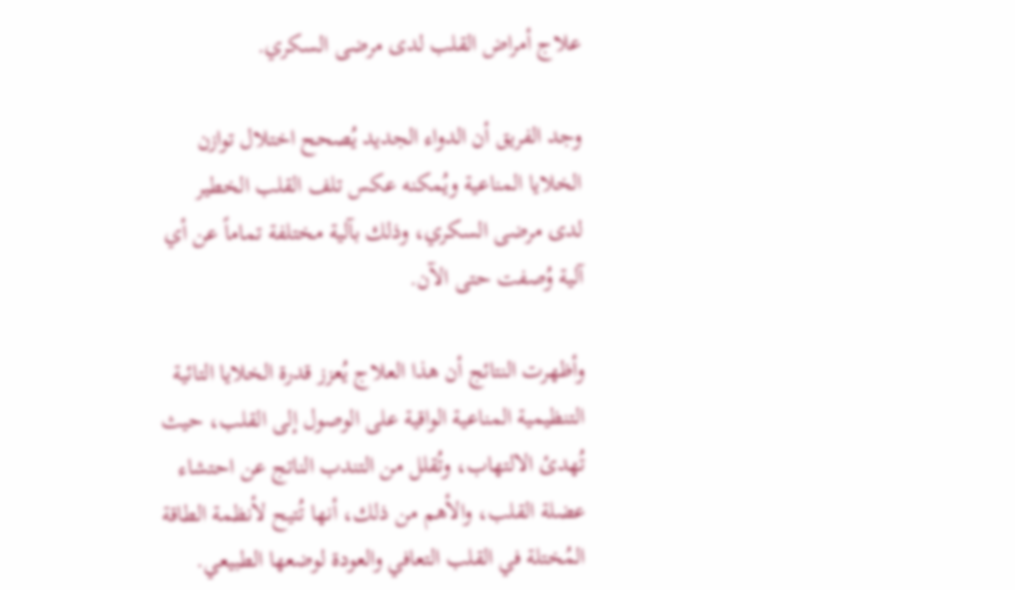علاج أمراض القلب لدى مرضى السكري.

وجد الفريق أن الدواء الجديد يُصحح اختلال توازن الخلايا المناعية ويُمكنه عكس تلف القلب الخطير لدى مرضى السكري، وذلك بآلية مختلفة تماماً عن أي آلية وُصفت حتى الآن.

وأظهرت النتائج أن هذا العلاج يُعزز قدرة الخلايا التائية التنظيمية المناعية الواقية على الوصول إلى القلب، حيث تُهدئ الالتهاب، وتُقلل من التندب الناتج عن احتشاء عضلة القلب، والأهم من ذلك، أنها تُتيح لأنظمة الطاقة المُختلة في القلب التعافي والعودة لوضعها الطبيعي.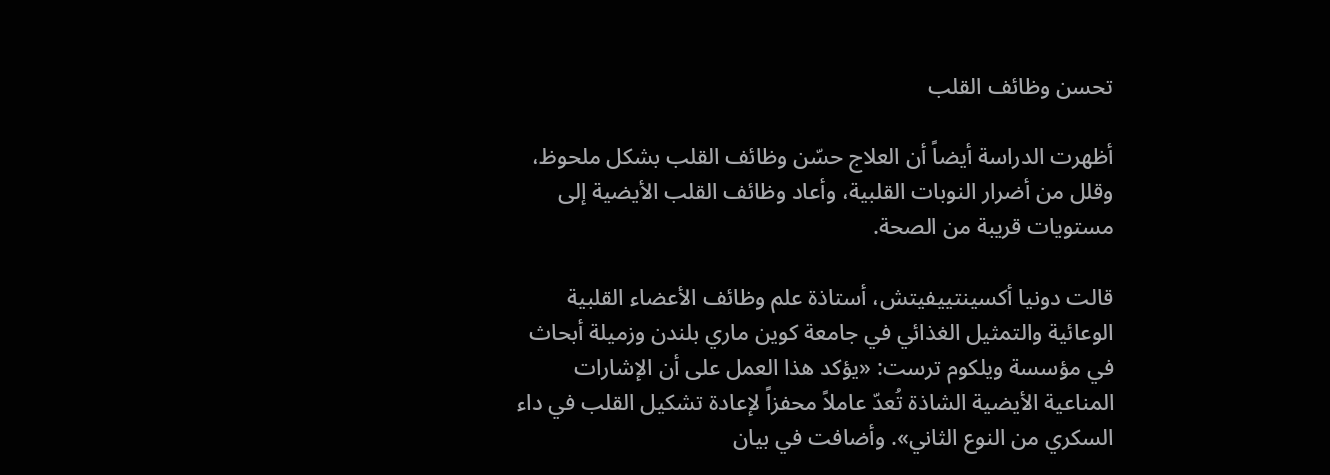تحسن وظائف القلب

أظهرت الدراسة أيضاً أن العلاج حسّن وظائف القلب بشكل ملحوظ، وقلل من أضرار النوبات القلبية، وأعاد وظائف القلب الأيضية إلى مستويات قريبة من الصحة.

قالت دونيا أكسينتييفيتش، أستاذة علم وظائف الأعضاء القلبية الوعائية والتمثيل الغذائي في جامعة كوين ماري بلندن وزميلة أبحاث في مؤسسة ويلكوم ترست: «يؤكد هذا العمل على أن الإشارات المناعية الأيضية الشاذة تُعدّ عاملاً محفزاً لإعادة تشكيل القلب في داء السكري من النوع الثاني». وأضافت في بيان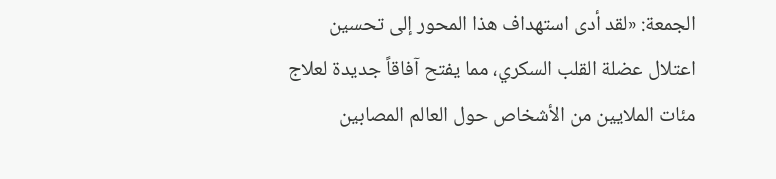الجمعة: «لقد أدى استهداف هذا المحور إلى تحسين اعتلال عضلة القلب السكري، مما يفتح آفاقاً جديدة لعلاج مئات الملايين من الأشخاص حول العالم المصابين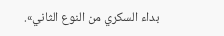بداء السكري من النوع الثاني».